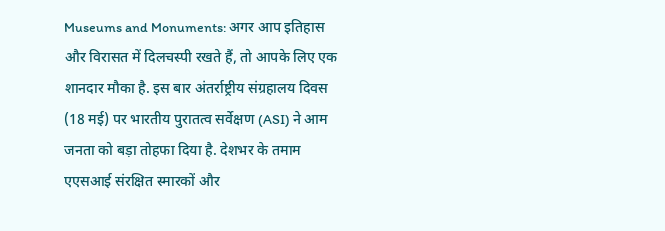Museums and Monuments: अगर आप इतिहास और विरासत में दिलचस्पी रखते हैं, तो आपके लिए एक शानदार मौका है. इस बार अंतर्राष्ट्रीय संग्रहालय दिवस (18 मई) पर भारतीय पुरातत्व सर्वेक्षण (ASI) ने आम जनता को बड़ा तोहफा दिया है. देशभर के तमाम एएसआई संरक्षित स्मारकों और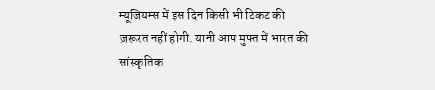म्यूजियम्स में इस दिन किसी भी टिकट की ज़रूरत नहीं होगी. यानी आप मुफ्त में भारत की सांस्कृतिक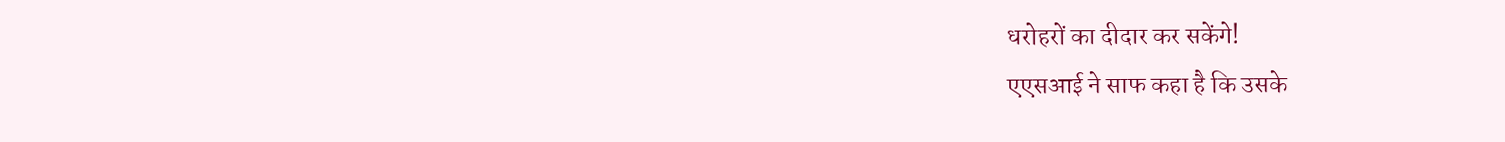धरोहरों का दीदार कर सकेंगे!
एएसआई ने साफ कहा है कि उसके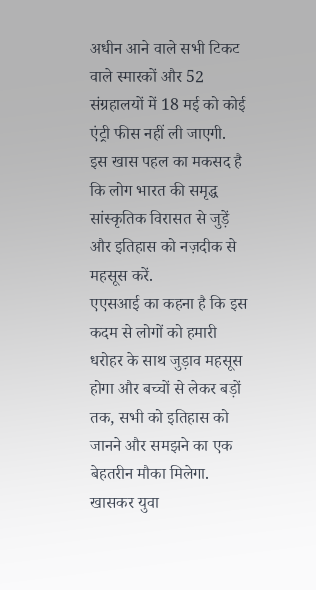अधीन आने वाले सभी टिकट वाले स्मारकों और 52 संग्रहालयों में 18 मई को कोई एंट्री फीस नहीं ली जाएगी. इस खास पहल का मकसद है कि लोग भारत की समृद्ध सांस्कृतिक विरासत से जुड़ें और इतिहास को नज़दीक से महसूस करें.
एएसआई का कहना है कि इस कदम से लोगों को हमारी धरोहर के साथ जुड़ाव महसूस होगा और बच्चों से लेकर बड़ों तक, सभी को इतिहास को जानने और समझने का एक बेहतरीन मौका मिलेगा. खासकर युवा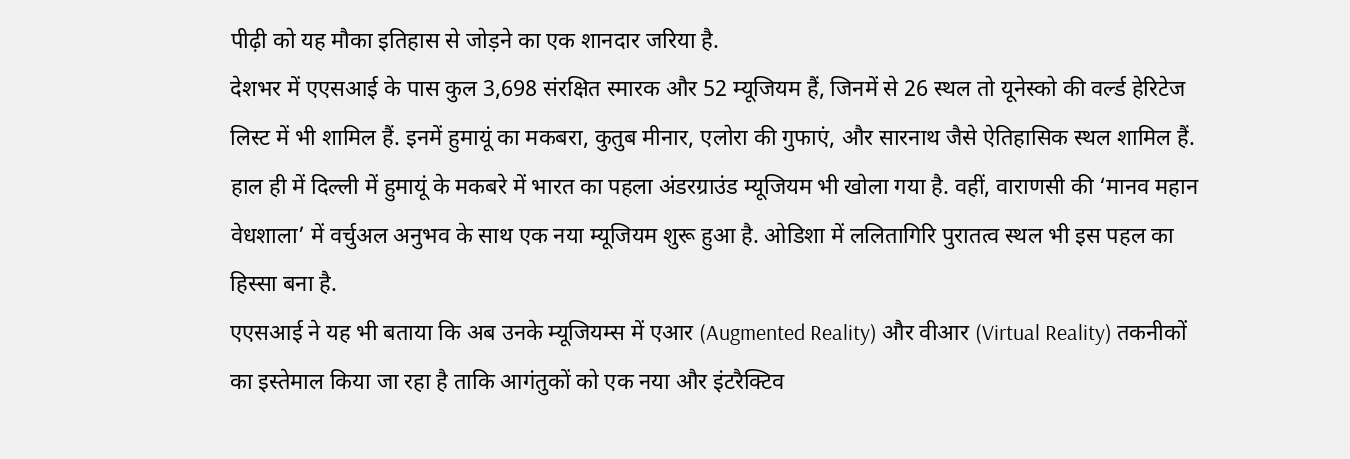पीढ़ी को यह मौका इतिहास से जोड़ने का एक शानदार जरिया है.
देशभर में एएसआई के पास कुल 3,698 संरक्षित स्मारक और 52 म्यूजियम हैं, जिनमें से 26 स्थल तो यूनेस्को की वर्ल्ड हेरिटेज लिस्ट में भी शामिल हैं. इनमें हुमायूं का मकबरा, कुतुब मीनार, एलोरा की गुफाएं, और सारनाथ जैसे ऐतिहासिक स्थल शामिल हैं.
हाल ही में दिल्ली में हुमायूं के मकबरे में भारत का पहला अंडरग्राउंड म्यूजियम भी खोला गया है. वहीं, वाराणसी की ‘मानव महान वेधशाला’ में वर्चुअल अनुभव के साथ एक नया म्यूजियम शुरू हुआ है. ओडिशा में ललितागिरि पुरातत्व स्थल भी इस पहल का हिस्सा बना है.
एएसआई ने यह भी बताया कि अब उनके म्यूजियम्स में एआर (Augmented Reality) और वीआर (Virtual Reality) तकनीकों का इस्तेमाल किया जा रहा है ताकि आगंतुकों को एक नया और इंटरैक्टिव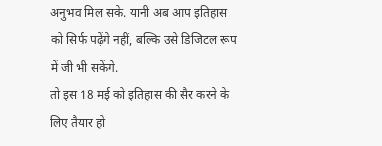अनुभव मिल सके. यानी अब आप इतिहास को सिर्फ पढ़ेंगे नहीं, बल्कि उसे डिजिटल रूप में जी भी सकेंगे.
तो इस 18 मई को इतिहास की सैर करने के लिए तैयार हो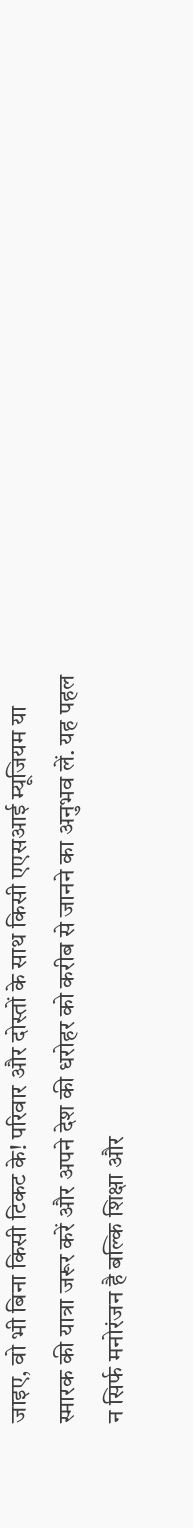जाइए, वो भी बिना किसी टिकट के! परिवार और दोस्तों के साथ किसी एएसआई म्यूजियम या स्मारक की यात्रा जरूर करें और अपने देश की धरोहर को करीब से जानने का अनुभव लें. यह पहल न सिर्फ मनोरंजन है बल्कि शिक्षा और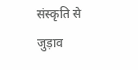संस्कृति से जुड़ाव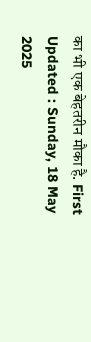का भी एक बेहतरीन मौका है. First Updated : Sunday, 18 May 2025